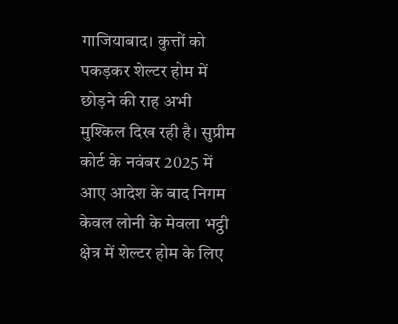गाजियाबाद। कुत्तों को पकड़कर शेल्टर होम में छोड़ने की राह अभी मुश्किल दिख रही है। सुप्रीम कोर्ट के नवंबर 2025 में आए आदेश के बाद निगम केवल लोनी के मेवला भट्ठी क्षेत्र में शेल्टर होम के लिए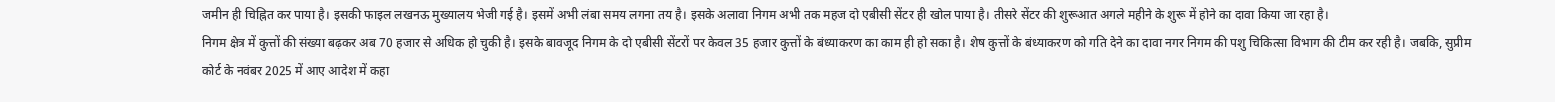जमीन ही चिह्नित कर पाया है। इसकी फाइल लखनऊ मुख्यालय भेजी गई है। इसमें अभी लंबा समय लगना तय है। इसके अलावा निगम अभी तक महज दो एबीसी सेंटर ही खोल पाया है। तीसरे सेंटर की शुरूआत अगले महीने के शुरू में होने का दावा किया जा रहा है।
निगम क्षेत्र में कुत्तों की संख्या बढ़कर अब 70 हजार से अधिक हो चुकी है। इसके बावजूद निगम के दो एबीसी सेंटरों पर केवल 35 हजार कुत्तों के बंध्याकरण का काम ही हो सका है। शेष कुत्तों के बंध्याकरण को गति देने का दावा नगर निगम की पशु चिकित्सा विभाग की टीम कर रही है। जबकि, सुप्रीम कोर्ट के नवंबर 2025 में आए आदेश में कहा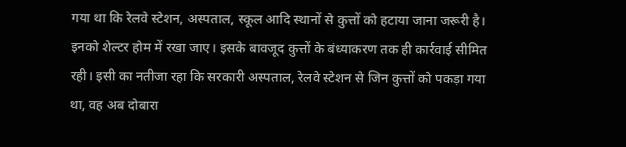गया था कि रेलवे स्टेशन, अस्पताल, स्कूल आदि स्थानों से कुत्तों को हटाया जाना जरूरी है। इनको शेल्टर होम में रखा जाए। इसके बावजूद कुत्तों के बंध्याकरण तक ही कार्रवाई सीमित रही। इसी का नतीजा रहा कि सरकारी अस्पताल, रेलवे स्टेशन से जिन कुत्तों को पकड़ा गया था, वह अब दोबारा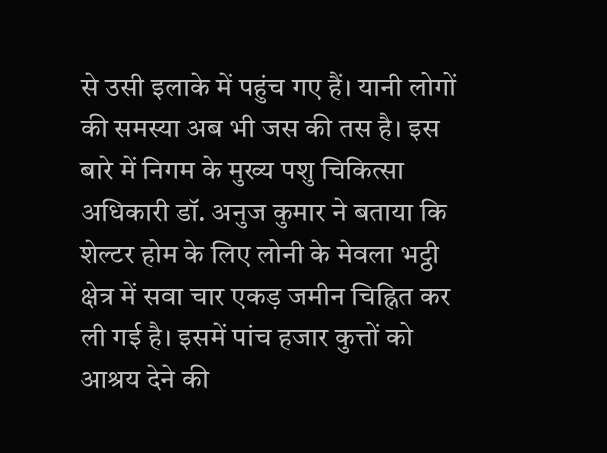से उसी इलाके में पहुंच गए हैं। यानी लोगों की समस्या अब भी जस की तस है। इस बारे में निगम के मुख्य पशु चिकित्सा अधिकारी डॉ. अनुज कुमार ने बताया कि शेल्टर होम के लिए लोनी के मेवला भट्ठी क्षेत्र में सवा चार एकड़ जमीन चिह्नित कर ली गई है। इसमें पांच हजार कुत्तों को आश्रय देने की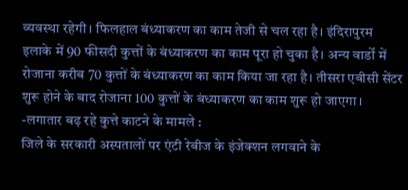व्यवस्था रहेगी। फिलहाल बंध्याकरण का काम तेजी से चल रहा है। इंदिरापुरम इलाके में 90 फीसदी कुत्तों के बंध्याकरण का काम पूरा हो चुका है। अन्य वार्डों में रोजाना करीब 70 कुत्तों के बंध्याकरण का काम किया जा रहा है। तीसरा एबीसी सेंटर शुरू होने के बाद रोजाना 100 कुत्तों के बंध्याकरण का काम शुरू हो जाएगा।
-लगातार बढ़ रहे कुत्ते काटने के मामले :
जिले के सरकारी अस्पतालों पर एंटी रेबीज के इंजेक्शन लगवाने के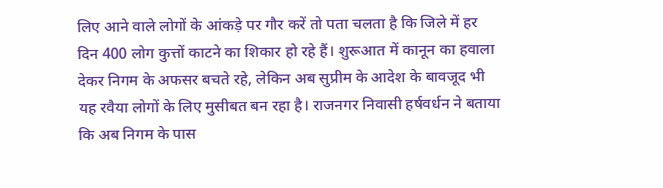लिए आने वाले लोगों के आंकड़े पर गौर करें तो पता चलता है कि जिले में हर दिन 400 लोग कुत्तों काटने का शिकार हो रहे हैं। शुरूआत में कानून का हवाला देकर निगम के अफसर बचते रहे, लेकिन अब सुप्रीम के आदेश के बावजूद भी यह रवैया लोगों के लिए मुसीबत बन रहा है। राजनगर निवासी हर्षवर्धन ने बताया कि अब निगम के पास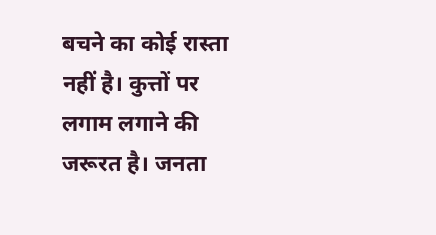बचने का कोई रास्ता नहीं है। कुत्तों पर लगाम लगाने की जरूरत है। जनता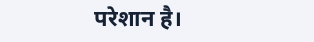परेशान है।